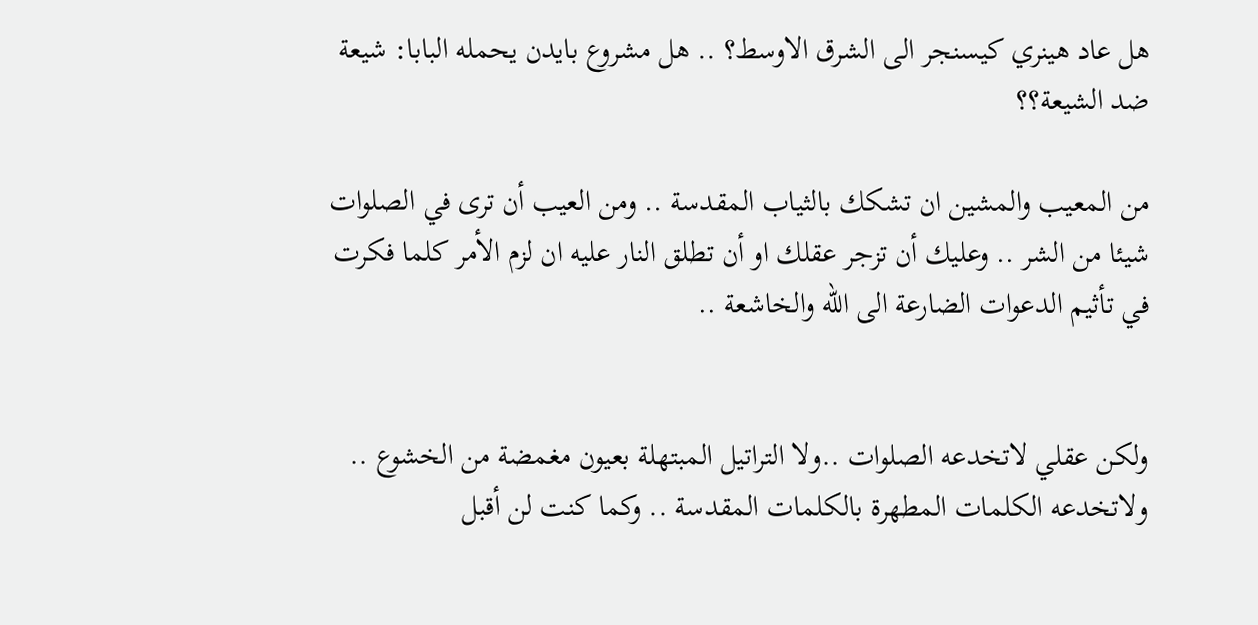هل عاد هينري كيسنجر الى الشرق الاوسط؟ .. هل مشروع بايدن يحمله البابا: شيعة ضد الشيعة؟؟

من المعيب والمشين ان تشكك بالثياب المقدسة .. ومن العيب أن ترى في الصلوات شيئا من الشر .. وعليك أن تزجر عقلك او أن تطلق النار عليه ان لزم الأمر كلما فكرت في تأثيم الدعوات الضارعة الى الله والخاشعة ..


ولكن عقلي لاتخدعه الصلوات ..ولا التراتيل المبتهلة بعيون مغمضة من الخشوع .. ولاتخدعه الكلمات المطهرة بالكلمات المقدسة .. وكما كنت لن أقبل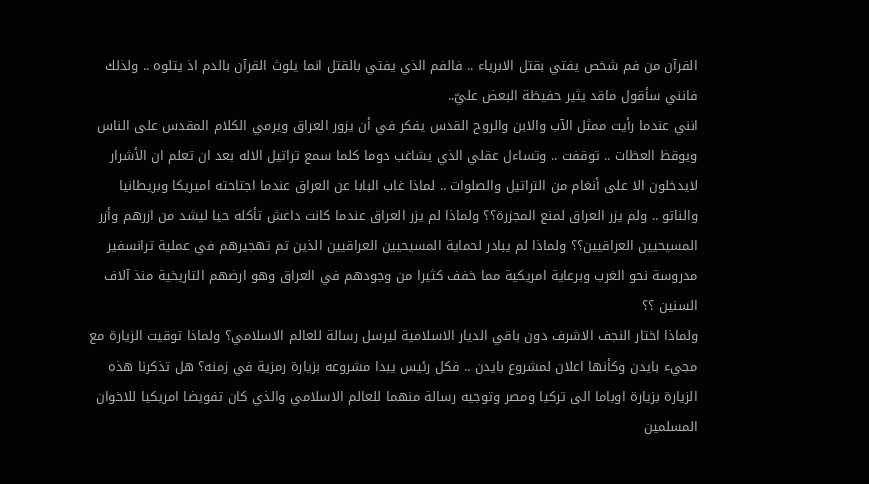القرآن من فم شخص يفتي بقتل الابرياء .. فالفم الذي يفتي بالقتل انما يلوث القرآن بالدم اذ يتلوه .. ولذلك فانني سأقول ماقد يثير حفيظة البعض عليّ..
انني عندما رأيت ممثل الآب والابن والروح القدس يفكر في أن يزور العراق ويرمي الكلام المقدس على الناس ويوقظ العظات .. توقفت .. وتساءل عقلي الذي يشاغب دوما كلما سمع تراتيل الاله بعد ان تعلم ان الأشرار لايدخلون الا على أنغام من التراتيل والصلوات .. لماذا غاب البابا عن العراق عندما اجتاحته اميريكا وبريطانيا والناتو .. ولم يزر العراق لمنع المجزرة؟؟ ولماذا لم يزر العراق عندما كانت داعش تأكله حيا ليشد من ازرهم وأزر المسيحيين العراقيين؟؟ ولماذا لم يبادر لحماية المسيحيين العراقيين الذين تم تهجيرهم في عملية ترانسفير مدروسة نحو الغرب وبرعاية امريكية مما خفف كثيرا من وجودهم في العراق وهو ارضهم التاريخية منذ آلاف السنين ؟؟
ولماذا اختار النجف الاشرف دون باقي الديار الاسلامية ليرسل رسالة للعالم الاسلامي؟ ولماذا توقيت الزيارة مع مجيء بايدن وكأنها اعلان لمشروع بايدن .. فكل رئيس يبدا مشروعه بزيارة رمزية في زمنه؟ هل تذكرنا هذه الزيارة بزيارة اوباما الى تركيا ومصر وتوجيه رسالة منهما للعالم الاسلامي والذي كان تفويضا امريكيا للاخوان المسلمين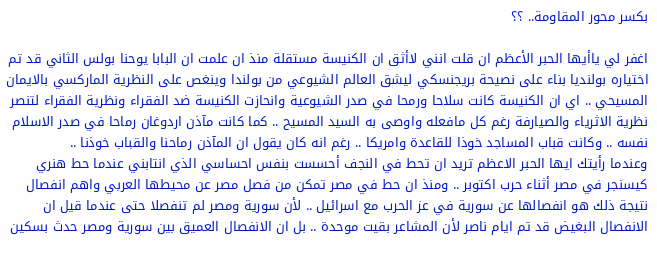بكسر محور المقاومة.. ؟؟

اغفر لي ياأيها الحبر الأعظم ان قلت انني لاأثق ان الكنيسة مستقلة منذ ان علمت ان البابا يوحنا بولس الثاني قد تم اختياره بولنديا بناء على نصيحة بريجنسكي ليشق العالم الشيوعي من بولندا وينغص على النظرية الماركسي بالايمان المسيحي .. اي ان الكنيسة كانت سلاحا ورمحا في صدر الشيوعية وانحازت الكنيسة ضد الفقراء ونظرية الفقراء لتنصر نظرية الاثرياء والصيارفة رغم كل مافعله واوصى به السيد المسيح .. كما كانت مآذن اردوغان رماحا في صدر الاسلام نفسه .. وكانت قباب المساجد خوذا للقاعدة وامريكا .. رغم انه كان يقول ان المآذن رماحنا والقباب خوذنا ..
وعندما رأيتك ايها الحبر الاعظم تريد ان تحط في النجف أحسست بنفس احساسي الذي انتابني عندما حط هنري كيسنجر في مصر أثناء حرب اكتوبر .. ومنذ ان حط في مصر تمكن من فصل مصر عن محيطها العربي واهم انفصال نتيجة ذلك هو انفصالها عن سورية في عز الحرب مع اسرائيل .. لأن سورية ومصر لم تنفصلا حتى عندما قيل ان الانفصال البغيض قد تم ايام ناصر لأن المشاعر بقيت موحدة .. بل ان الانفصال العميق بين سورية ومصر حدث بسكين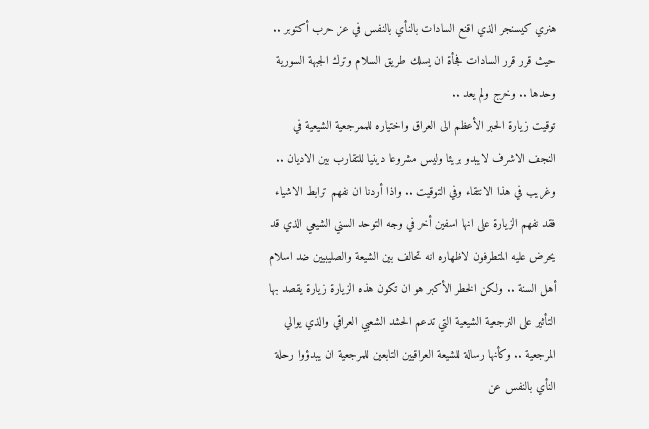هنري كيسنجر الذي اقنع السادات بالنأي بالنفس في عز حرب أكتوبر .. حيث قرر قرر السادات فجأة ان يسلك طريق السلام وترك الجبهة السورية وحدها .. وخرج ولم يعد ..
توقيت زيارة الحبر الأعظم الى العراق واختياره للممرجعية الشيعية في النجف الاشرف لايبدو بريئا وليس مشروعا دينيا للتقارب بين الاديان .. وغريب في هذا الانتقاء وفي التوقيت .. واذا أردنا ان نفهم ترابط الاشياء فقد نفهم الزيارة على انها اسفين أخر في وجه التوحد السني الشيعي الذي قد يحرض عليه المتطرفون لاظهاره انه تحالف بين الشيعة والصليبيين ضد اسلام أهل السنة .. ولكن الخطر الأكبر هو ان تكون هذه الزيارة زيارة يقصد بها التأثير على النرجعية الشيعية التي تدعم الحشد الشعبي العراقي والذي يوالي المرجعية .. وكأنها رسالة للشيعة العراقيين التابعين للمرجعية ان يبدؤوا رحلة النأي بالنفس عن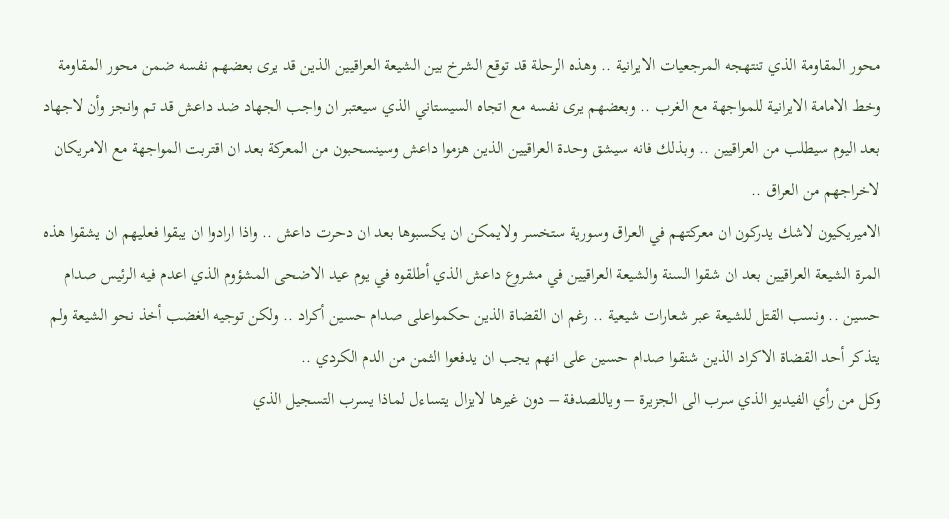محور المقاومة الذي تنتهجه المرجعيات الايرانية .. وهذه الرحلة قد توقع الشرخ بين الشيعة العراقيين الذين قد يرى بعضهم نفسه ضمن محور المقاومة وخط الامامة الايرانية للمواجهة مع الغرب .. وبعضهم يرى نفسه مع اتجاه السيستاني الذي سيعتبر ان واجب الجهاد ضد داعش قد تم وانجز وأن لاجهاد بعد اليوم سيطلب من العراقيين .. وبذلك فانه سيشق وحدة العراقيين الذين هزموا داعش وسينسحبون من المعركة بعد ان اقتربت المواجهة مع الامريكان لاخراجهم من العراق ..
الاميريكيون لاشك يدركون ان معركتهم في العراق وسورية ستخسر ولايمكن ان يكسبوها بعد ان دحرت داعش .. واذا ارادوا ان يبقوا فعليهم ان يشقوا هذه المرة الشيعة العراقيين بعد ان شقوا السنة والشيعة العراقيين في مشروع داعش الذي أطلقوه في يوم عيد الاضحى المشؤوم الذي اعدم فيه الرئيس صدام حسين .. ونسب القتل للشيعة عبر شعارات شيعية .. رغم ان القضاة الذين حكمواعلى صدام حسين أكراد .. ولكن توجيه الغضب أخذ نحو الشيعة ولم يتذكر أحد القضاة الاكراد الذين شنقوا صدام حسين على انهم يجب ان يدفعوا الثمن من الدم الكردي ..
وكل من رأي الفيديو الذي سرب الى الجزيرة – وياللصدفة – دون غيرها لايزال يتساءل لماذا يسرب التسجيل الذي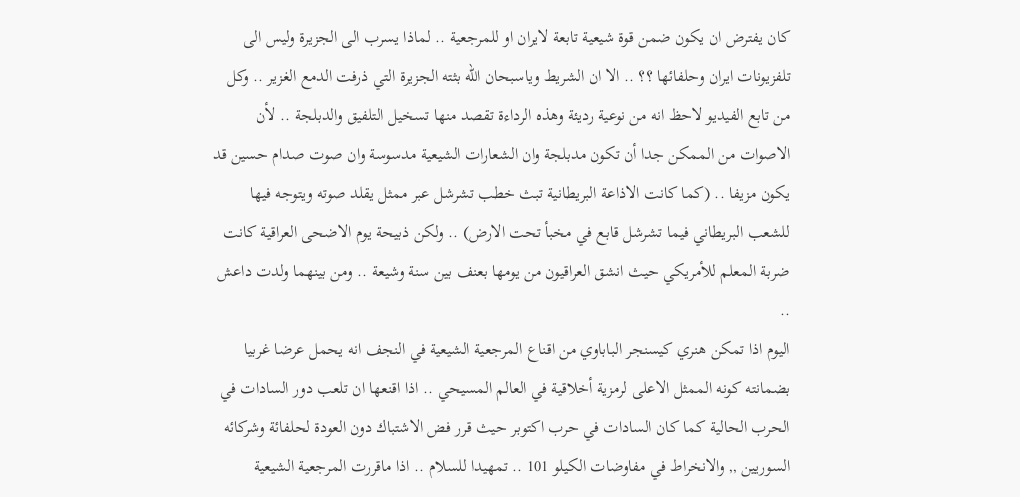كان يفترض ان يكون ضمن قوة شيعية تابعة لايران او للمرجعية .. لماذا يسرب الى الجزيرة وليس الى تلفزيونات ايران وحلفائها ؟؟ .. الا ان الشريط وياسبحان الله بثته الجزيرة التي ذرفت الدمع الغزير .. وكل من تابع الفيديو لاحظ انه من نوعية رديئة وهذه الرداءة تقصد منها تسخيل التلفيق والدبلجة .. لأن الاصوات من الممكن جدا أن تكون مدبلجة وان الشعارات الشيعية مدسوسة وان صوت صدام حسين قد يكون مزيفا .. (كما كانت الاذاعة البريطانية تبث خطب تشرشل عبر ممثل يقلد صوته ويتوجه فيها للشعب البريطاني فيما تشرشل قابع في مخبأ تحت الارض) .. ولكن ذبيحة يوم الاضحى العراقية كانت ضربة المعلم للأمريكي حيث انشق العراقيون من يومها بعنف بين سنة وشيعة .. ومن بينهما ولدت داعش ..
اليوم اذا تمكن هنري كيسنجر الباباوي من اقناع المرجعية الشيعية في النجف انه يحمل عرضا غربيا بضمانته كونه الممثل الاعلى لرمزية أخلاقية في العالم المسيحي .. اذا اقنعها ان تلعب دور السادات في الحرب الحالية كما كان السادات في حرب اكتوبر حيث قرر فض الاشتباك دون العودة لحلفائة وشركائه السوريين ,, والانخراط في مفاوضات الكيلو 101 .. تمهيدا للسلام .. اذا ماقررت المرجعية الشيعية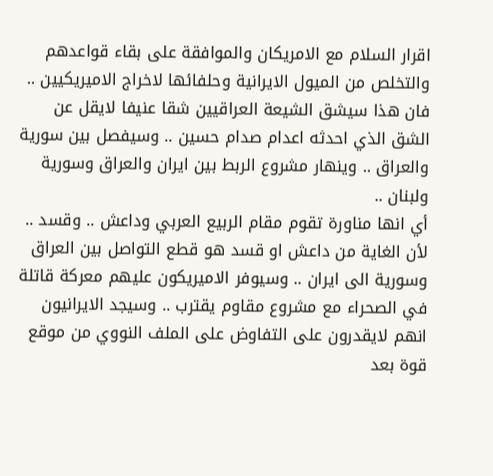اقرار السلام مع الامريكان والموافقة على بقاء قواعدهم والتخلص من الميول الايرانية وحلفائها لاخراج الاميريكيين .. فان هذا سيشق الشيعة العراقيين شقا عنيفا لايقل عن الشق الذي احدثه اعدام صدام حسين .. وسيفصل بين سورية والعراق .. وينهار مشروع الربط بين ايران والعراق وسورية ولبنان ..
أي انها مناورة تقوم مقام الربيع العربي وداعش .. وقسد .. لأن الغاية من داعش او قسد هو قطع التواصل بين العراق وسورية الى ايران .. وسيوفر الاميريكون عليهم معركة قاتلة في الصحراء مع مشروع مقاوم يقترب .. وسيجد الايرانيون انهم لايقدرون على التفاوض على الملف النووي من موقع قوة بعد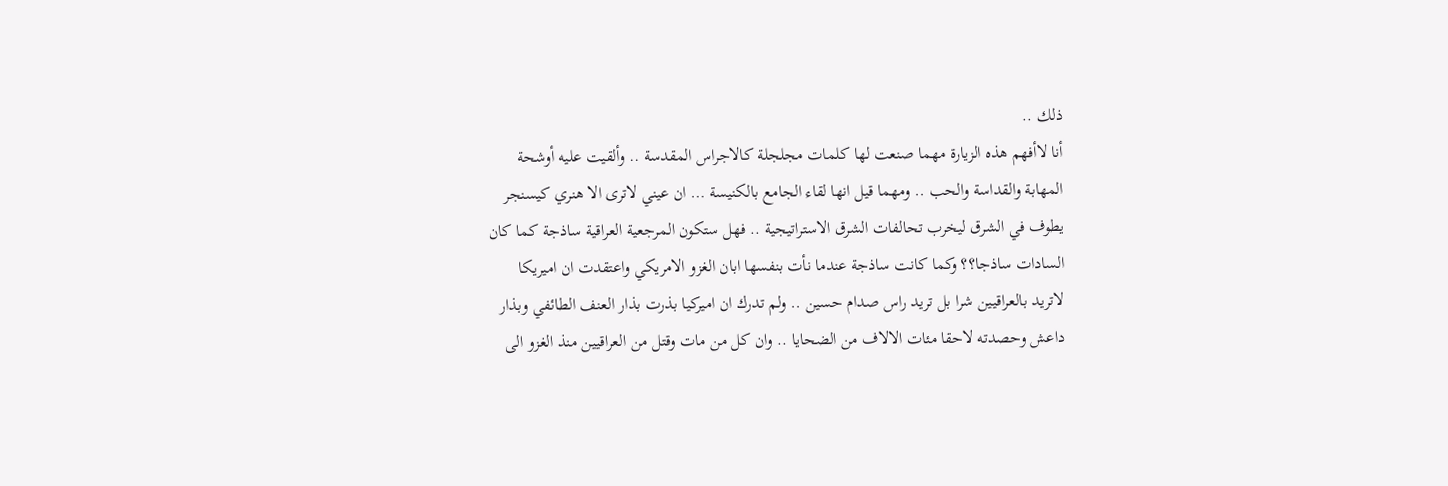ذلك ..
أنا لاأفهم هذه الزيارة مهما صنعت لها كلمات مجلجلة كالاجراس المقدسة .. وألقيت عليه أوشحة المهابة والقداسة والحب .. ومهما قيل انها لقاء الجامع بالكنيسة … ان عيني لاترى الا هنري كيسنجر يطوف في الشرق ليخرب تحالفات الشرق الاستراتيجية .. فهل ستكون المرجعية العراقية ساذجة كما كان السادات ساذجا؟؟ وكما كانت ساذجة عندما نأت بنفسها ابان الغزو الامريكي واعتقدت ان اميريكا لاتريد بالعراقيين شرا بل تريد راس صدام حسين .. ولم تدرك ان اميركيا بذرت بذار العنف الطائفي وبذار داعش وحصدته لاحقا مئات الالاف من الضحايا .. وان كل من مات وقتل من العراقيين منذ الغزو الى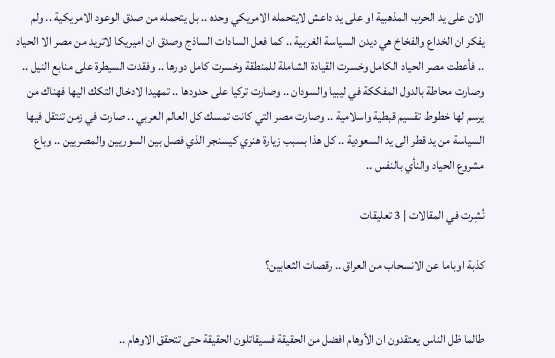الان على يد الحرب المذهبية او على يد داعش لايتحمله الامريكي وحده .. بل يتحمله من صدق الوعود الامريكية .. ولم يفكر ان الخداع والفخاخ هي ديدن السياسة الغربية .. كما فعل السادات الساذج وصدق ان اميريكا لاتريد من مصر الا الحياد .. فأعطت مصر الحياد الكامل وخسرت القيادة الشاملة للمنطقة وخسرت كامل دورها .. وفقدت السيطرة على منابع النيل .. وصارت محاطة بالدول المفككة في ليبيا والسودان .. وصارت تركيا على حدودها .. تمهيدا لادخال التكك اليها فهناك من يرسم لها خطوط تقسيم قبطية واسلامية .. وصارت مصر التي كانت تمسك كل العالم العربي .. صارت في زمن تنتقل فيها السياسة من يد قطر الى يد السعودية .. كل هذا بسبب زيارة هنري كيسنجر الذي فصل بين السوريين والمصريين .. وباع مشروع الحياد والنأي بالنفس ..

نُشِرت في المقالات | 3 تعليقات

كذبة اوباما عن الانسحاب من العراق .. رقصات الثعابين؟


طالما ظل الناس يعتقدون ان الأوهام افضل من الحقيقة فسيقاتلون الحقيقة حتى تتحقق الاوهام ..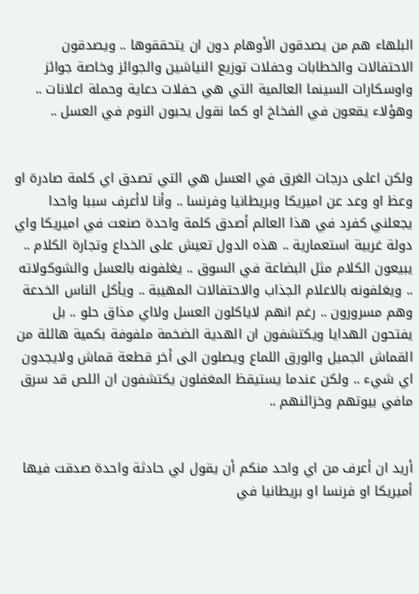البلهاء هم من يصدقون الأوهام دون ان يتحققوها .. ويصدقون الاحتفالات والخطابات وحفلات توزيع النياشين والجوائز وخاصة جوائز واوسكارات السينما العالمية التي هي حفلات دعاية وحملة اعلانات .. وهؤلاء يقعون في الفخاخ او كما نقول يحبون النوم في العسل ..


ولكن اعلى درجات الغرق في العسل هي التي تصدق اي كلمة صادرة او وعظ او وعد عن اميريكا وبريطانيا وفرنسا .. وأنا لاأعرف سببا واحدا يجعلني كفرد في هذا العالم أصدق كلمة واحدة صنعت في اميريكا واي دولة غربية استعمارية .. هذه الدول تعيش على الخداع وتجارة الكلام .. يبيعون الكلام مثل البضاعة في السوق .. يغلفونه بالعسل والشوكولاته .. ويغلفونه بالاعلام الجذاب والاحتفالات المهيبة .. ويأكل الناس الخدعة وهم مسرورون .. رغم انهم لاياكلون العسل ولااي مذاق حلو .. بل يفتحون الهدايا ويكتشفون ان الهدية الضخمة ملفوفة بكمية هائلة من القماش الجميل والورق اللماع ويصلون الى أخر قطعة قماش ولايجدون اي شيء .. ولكن عندما يستيقظ المغفلون يكتشفون ان اللص قد سرق مافي بيوتهم وخزائنهم ..


أريد ان أعرف من اي واحد منكم أن يقول لي حادثة واحدة صدقت فيها أميريكا او فرنسا او بريطانيا في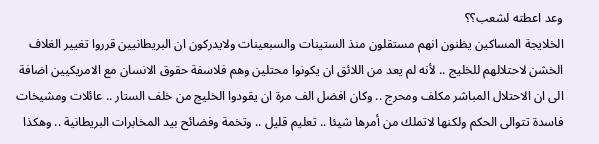وعد اعطته لشعب؟؟
الخلايجة المساكين يظنون انهم مستقلون منذ الستينات والسبعينات ولايدركون ان البريطانيين قرروا تغيير الغلاف الخشن لاحتلالهم للخليج .. لأنه لم يعد من اللائق ان يكونوا محتلين وهم فلاسفة حقوق الانسان مع الامريكيين اضافة الى ان الاحتلال المباشر مكلف ومحرج .. وكان افضل الف مرة ان يقودوا الخليج من خلف الستار .. عائلات ومشيخات فاسدة تتوالى الحكم ولكنها لاتملك من أمرها شيئا .. تعليم قليل .. وتخمة وفضائح بيد المخابرات البريطانية .. وهكذا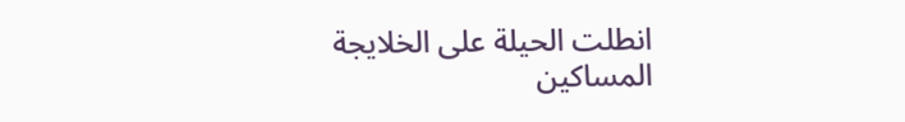انطلت الحيلة على الخلايجة المساكين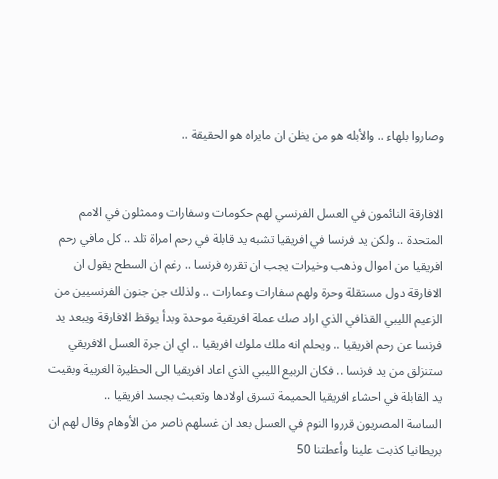وصاروا بلهاء .. والأبله هو من يظن ان مايراه هو الحقيقة ..


الافارقة النائمون في العسل الفرنسي لهم حكومات وسفارات وممثلون في الامم المتحدة .. ولكن يد فرنسا في افريقيا تشبه يد قابلة في رحم امراة تلد .. كل مافي رحم افريقيا من اموال وذهب وخيرات يجب ان تقرره فرنسا .. رغم ان السطح يقول ان الافارقة دول مستقلة وحرة ولهم سفارات وعمارات .. ولذلك جن جنون الفرنسيين من الزعيم الليبي القذافي الذي اراد صك عملة افريقية موحدة وبدأ يوقظ الافارقة ويبعد يد فرنسا عن رحم افريقيا .. ويحلم انه ملك ملوك افريقيا .. اي ان جرة العسل الافريقي ستنزلق من يد فرنسا .. فكان الربيع الليبي الذي اعاد افريقيا الى الحظيرة الغربية وبقيت يد القابلة في احشاء افريقيا الحميمة تسرق اولادها وتعبث بجسد افريقيا ..
الساسة المصريون قرروا النوم في العسل بعد ان غسلهم ناصر من الأوهام وقال لهم ان بريطانيا كذبت علينا وأعطتنا 50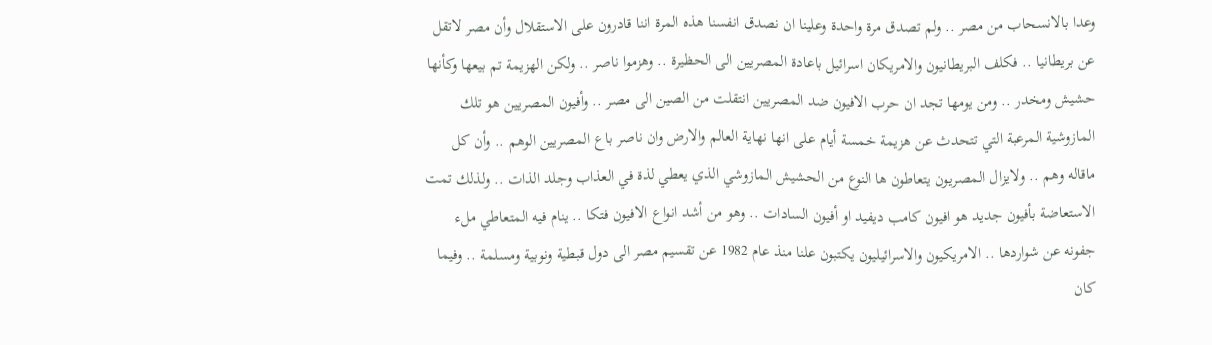وعدا بالانسحاب من مصر .. ولم تصدق مرة واحدة وعلينا ان نصدق انفسنا هذه المرة اننا قادرون على الاستقلال وأن مصر لاتقل عن بريطانيا .. فكلف البريطانيون والامريكان اسرائيل باعادة المصريين الى الحظيرة .. وهزموا ناصر .. ولكن الهزيمة تم بيعها وكأنها حشيش ومخدر .. ومن يومها تجد ان حرب الافيون ضد المصريين انتقلت من الصين الى مصر .. وأفيون المصريين هو تلك المازوشية المرعبة التي تتحدث عن هزيمة خمسة أيام على انها نهاية العالم والارض وان ناصر باع المصريين الوهم .. وأن كل ماقاله وهم .. ولايزال المصريون يتعاطون ها النوع من الحشيش المازوشي الذي يعطي لذة في العذاب وجلد الذات .. ولذلك تمت الاستعاضة بأفيون جديد هو افيون كامب ديفيد او أفيون السادات .. وهو من أشد انواع الافيون فتكا .. ينام فيه المتعاطي ملء جفونه عن شواردها .. الامريكيون والاسرائيليون يكتبون علنا منذ عام 1982 عن تقسيم مصر الى دول قبطية ونوبية ومسلمة .. وفيما كان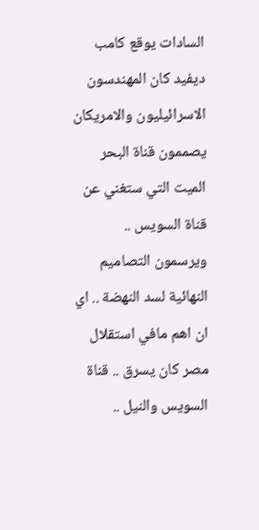السادات يوقع كامب ديفيد كان المهندسون الاسرائيليون والامريكان يصممون قناة البحر الميت التي ستغني عن قناة السويس .. ويرسمون التصاميم النهائية لسد النهضة .. اي ان اهم مافي استقلال مصر كان يسرق .. قناة السويس والنيل ..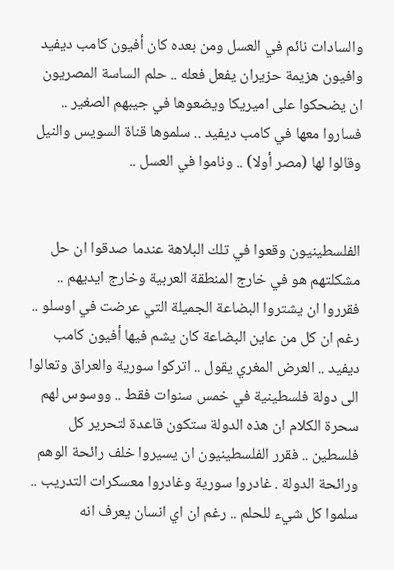والسادات نائم في العسل ومن بعده كان أفيون كامب ديفيد وافيون هزيمة حزيران يفعل فعله .. حلم الساسة المصريون ان يضحكوا على اميريكا ويضعوها في جيبهم الصغير .. فساروا معها في كامب ديفيد .. سلموها قناة السويس والنيل وقالوا لها (مصر أولا) .. وناموا في العسل ..


الفلسطينيون وقعوا في تلك البلاهة عندما صدقوا ان حل مشكلتهم هو في خارج المنطقة العربية وخارج ايديهم .. فقرروا ان يشتروا البضاعة الجميلة التي عرضت في اوسلو .. رغم ان كل من عاين البضاعة كان يشم فيها أفيون كامب ديفيد .. العرض المغري يقول .. اتركوا سورية والعراق وتعالوا الى دولة فلسطينية في خمس سنوات فقط .. ووسوس لهم سحرة الكلام ان هذه الدولة ستكون قاعدة لتحرير كل فلسطين .. فقرر الفلسطينيون ان يسيروا خلف رائحة الوهم ورائحة الدولة . غادروا سورية وغادروا معسكرات التدريب .. سلموا كل شيء للحلم .. رغم ان اي انسان يعرف انه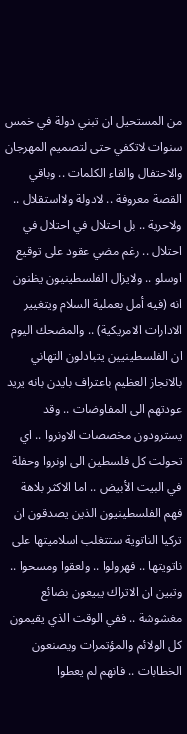من المستحيل ان تبني دولة في خمس سنوات لاتكفي حتى لتصميم المهرجان والاحتفال والقاء الكلمات .. وباقي القصة معروفة .. لادولة ولااستقلال .. ولاحرية .. بل احتلال في احتلال في احتلال .. رغم مضي عقود على توقيع اوسلو .. ولايزال الفلسطينيون يظنون انه (فيه أمل بعملية السلام ويتغيير الادارات الامريكية) .. والمضحك اليوم ان الفلسطينيين يتبادلون التهاني بالانجاز العظيم باعتراف بايدن بانه يريد عودتهم الى المفاوضات .. وقد يسترودون مخصصات الاونروا .. اي تحولت كل فلسطين الى اونروا وحفلة في البيت الأبيض .. اما الاكثر بلاهة فهم الفلسطينيون الذين يصدقون ان تركيا الناتوية ستتغلب اسلاميتها على ناتويتها .. فهرولوا .. ولعقوا ومسحوا .. وتبين ان الاتراك يبيعون بضائع مغشوشة .. ففي الوقت الذي يقيمون كل الولائم والمؤتمرات ويصنعون الخطابات .. فانهم لم يعطوا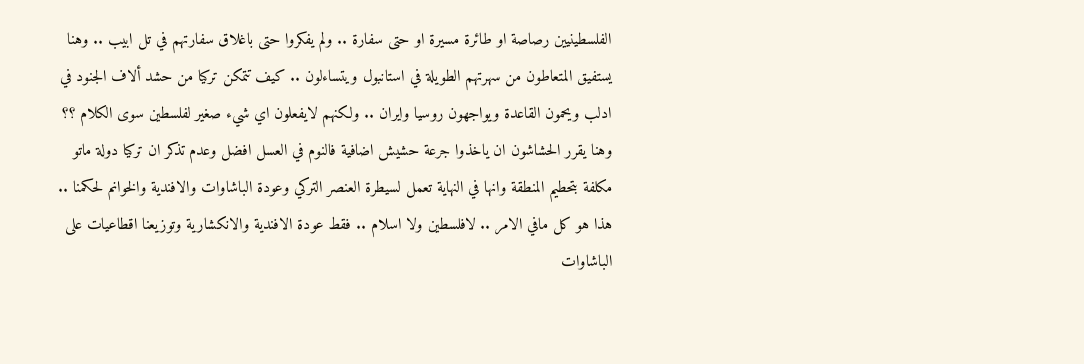الفلسطينيين رصاصة او طائرة مسيرة او حتى سفارة .. ولم يفكروا حتى باغلاق سفارتهم في تل ابيب .. وهنا يستفيق المتعاطون من سهرتهم الطويلة في استانبول ويتساءلون .. كيف تتمكن تركيا من حشد ألاف الجنود في ادلب ويحمون القاعدة ويواجهون روسيا وايران .. ولكنهم لايفعلون اي شيء صغير لفلسطين سوى الكلام ؟؟ وهنا يقرر الحشاشون ان ياخذوا جرعة حشيش اضافية فالنوم في العسل افضل وعدم تذكر ان تركيا دولة ماتو مكلفة بتحطيم المنطقة وانها في النهاية تعمل لسيطرة العنصر التركي وعودة الباشاوات والافندية والخوانم لحكمنا .. هذا هو كل مافي الامر .. لافلسطين ولا اسلام .. فقط عودة الافندية والانكشارية وتوزيعنا اقطاعيات على الباشاوات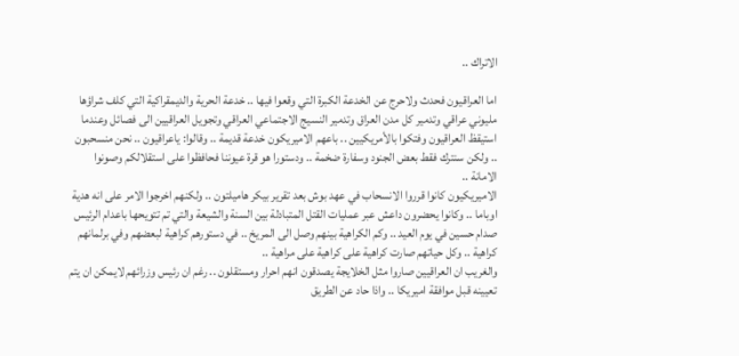الاتراك ..

اما العراقيون فحدث ولاحرج عن الخدعة الكبرة التي وقعوا فيها .. خدعة الحرية والديمقراكية التي كلف شراؤها مليوني عراقي وتدمير كل مدن العراق وتدمير النسيج الاجتماعي العراقي وتجويل العراقيين الى فصائل وعندما استيقظ العراقيون وفتكوا بالأمريكيين .. باعهم الاميريكون خدعة قديمة .. وقالوا: ياعراقيون .. نحن منسحبون .. ولكن سنترك فقط بعض الجنود وسفارة ضخمة .. ودستورا هو قرة عيوننا فحافظوا على استقلالكم وصونوا الامانة ..
الاميريكيون كانوا قرروا الانسحاب في عهد بوش بعد تقرير بيكر هاميلتون .. ولكنهم اخرجوا الامر على انه هدية اوباما .. وكانوا يحضرون داعش عبر عمليات القتل المتبادلة بين السنة والشيعة والتي تم تتويحها باعدام الرئيس صدام حسين في يوم العيد .. وكم الكراهية بينهم وصل الى المريخ .. في دستورهم كراهية لبعضهم وفي برلمانهم كراهية .. وكل حياتهم صارت كراهية على كراهية على مراهية ..
والغريب ان العراقيين صاروا مثل الخلايجة يصدقون انهم احرار ومستقلون .. رغم ان رئيس وزرائهم لايمكن ان يتم تعيينه قبل موافقة اميريكا .. واذا حاد عن الطريق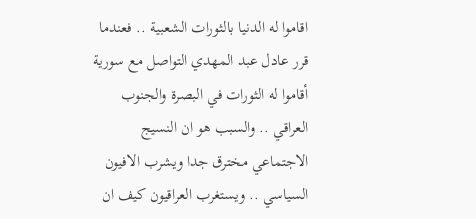اقاموا له الدنيا بالثورات الشعبية .. فعندما قرر عادل عبد المهدي التواصل مع سورية أقاموا له الثورات في البصرة والجنوب العراقي .. والسبب هو ان النسيج الاجتماعي مخترق جدا ويشرب الافيون السياسي .. ويستغرب العراقيون كيف ان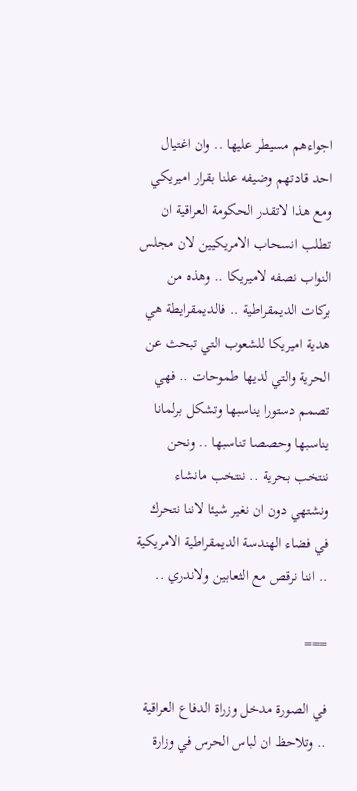اجواءهم مسيطر عليها .. وان اغتيال احد قادتهم وضيفه علنا بقرار اميريكي ومع هذا لاتقدر الحكومة العراقية ان تطلب انسحاب الامريكيين لان مجلس النواب نصفه لاميريكا .. وهذه من بركات الديمقراطية .. فالديمقرايطة هي هدية اميريكا للشعوب التي تبحث عن الحرية والتي لديها طموحات .. فهي تصمم دستورا يناسبها وتشكل برلمانا يناسبها وحصصا تناسبها .. ونحن ننتخب بحرية .. ننتخب مانشاء ونشتهي دون ان نغير شيئا لاننا نتحرك في فضاء الهندسة الديمقراطية الامريكية .. اننا نرقص مع الثعابين ولاندري ..

===

في الصورة مدخل وزراة الدفاع العراقية .. وتلاحظ ان لباس الحرس في وزارة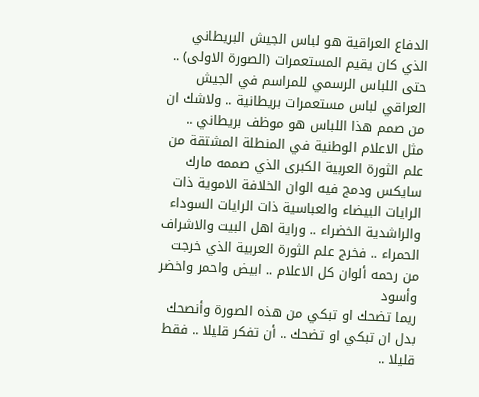الدفاع العراقية هو لباس الجيش البريطاني الذي كان يقيم المستعمرات (الصورة الاولى) .. حتى اللباس الرسمي للمراسم في الجيش العراقي لباس مستعمرات بريطانية .. ولاشك ان من صمم هذا اللباس هو موظف بريطاني .. مثل الاعلام الوطنية في المنطلة المشتقة من علم الثورة العربية الكبرى الذي صممه مارك سايكس ودمج فيه الوان الخلافة الاموية ذات الرايات البيضاء والعباسية ذات الرايات السوداء والراشدية الخضراء .. وراية اهل البيت والاشراف الحمراء .. فخرج علم الثورة العربية الذي خرجت من رحمه ألوان كل الاعلام .. ابيض واحمر واخضر وأسود
ريما تضحك او تبكي من هذه الصورة وأنصحك بدل ان تبكي او تضحك .. أن تفكر قليلا .. فقط قليلا ..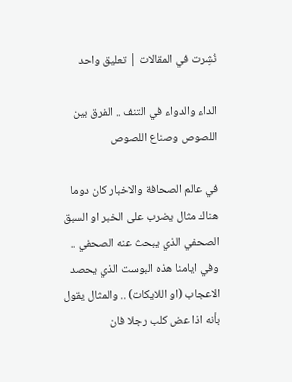نُشِرت في المقالات | تعليق واحد

الداء والدواء في التنف .. الفرق بين اللصوص وصناع اللصوص

في عالم الصحافة والاخبار كان دوما هناك مثال يضرب على الخبر او السبق الصحفي الذي يبحث عنه الصحفي .. وفي ايامنا هذه البوست الذي يحصد الاعجاب (او اللايكات) .. والمثال يقول بأنه اذا عض كلب رجلا فان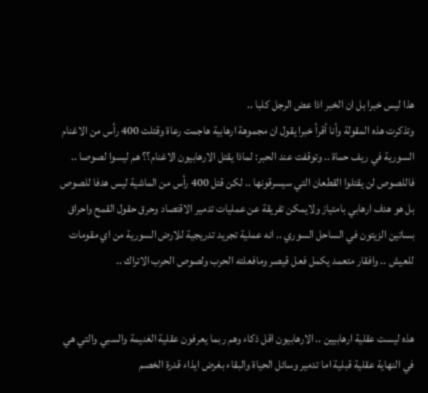هذا ليس خبرا بل ان الخبر اذا عض الرجل كلبا ..
وتذكرت هذه المقولة وأنا أقرأ خبرا يقول ان مجموهة ارهابية هاجمت رعاة وقتلت 400 رأس من الاغنام السورية في ريف حماة .. وتوقفت عند الحبر: لماذا يقتل الارهابيون الاغنام؟؟ هم ليسوا لصوصا .. فاللصوص لن يقتلوا القطعان التي سيسرقونها .. لكن قتل 400 رأس من الماشية ليس هدفا للصوص بل هو هدف ارهابي بامتياز ولايمكن تفريقة عن عمليات تدمير الاقتصاد وحرق حقول القمح واحراق بساتين الزيتون في الساحل السوري .. انه عملية تجريد تدريجية للارض السورية من اي مقومات للعيش .. وافقار متعمد يكمل فعل قيصر ومافعلته الحرب ولصوص الحرب الاتراك ..


هذه ليست عقلية ارهابيين .. الارهابيون اقل ذكاء وهم ربما يعرفون عقلية الغنيمة والسبي والتي هي في النهاية عقلية قبلية اما تدمير وسائل الحياة والبقاء بغرض ايذاء قدرة الخصم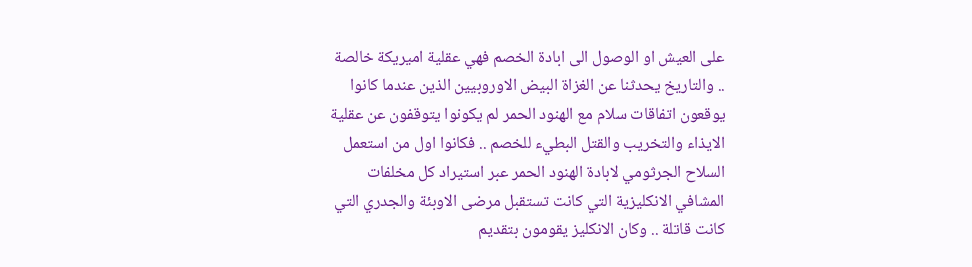على العيش او الوصول الى ابادة الخصم فهي عقلية اميريكة خالصة .. والتاريخ يحدثنا عن الغزاة البيض الاوروبيين الذين عندما كانوا يوقعون اتفاقات سلام مع الهنود الحمر لم يكونوا يتوقفون عن عقلية الايذاء والتخريب والقتل البطيء للخصم .. فكانوا اول من استعمل السلاح الجرثومي لابادة الهنود الحمر عبر استيراد كل مخلفات المشافي الانكليزية التي كانت تستقبل مرضى الاوبئة والجدري التي كانت قاتلة .. وكان الانكليز يقومون بتقديم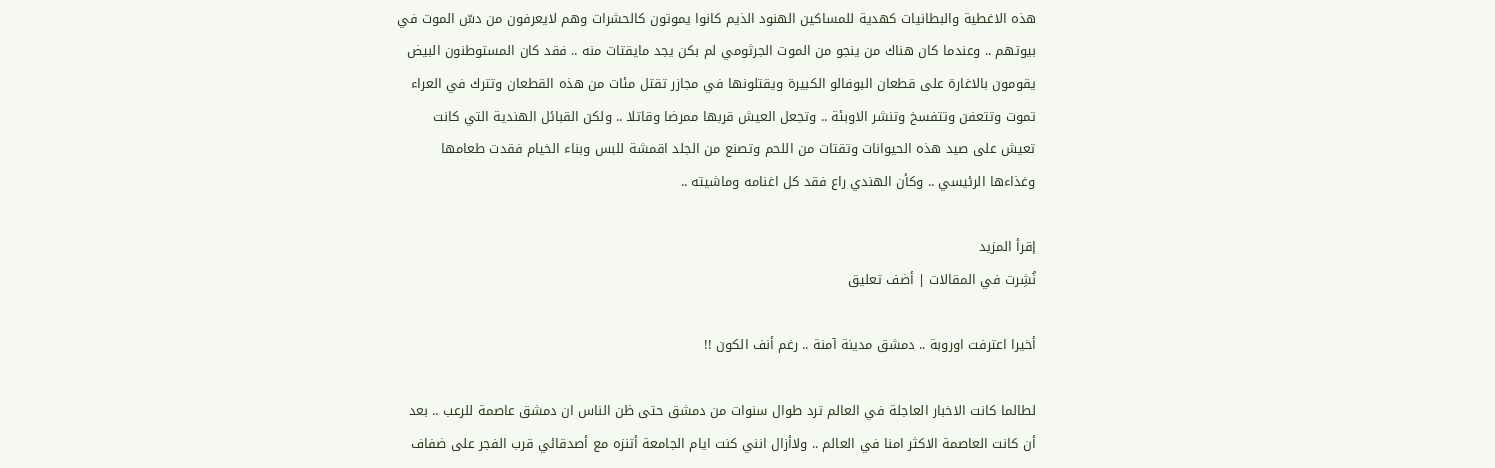هذه الاغطية والبطانيات كهدية للمساكين الهنود الذيم كانوا يموتون كالحشرات وهم لايعرفون من دسّ الموت في بيوتهم .. وعندما كان هناك من ينجو من الموت الجرثومي لم بكن يجد مايقتات منه .. فقد كان المستوطنون البيض يقومون بالاغارة على قطعان البوفالو الكبيرة ويقتلونها في مجازر تقتل مئات من هذه القطعان وتترك في العراء تموت وتتعفن وتتفسخ وتنشر الاوبئة .. وتجعل العيش قربها ممرضا وقاتلا .. ولكن القبائل الهندية التي كانت تعيش على صيد هذه الحيوانات وتقتات من اللحم وتصنع من الجلد اقمشة للبس وبناء الخيام فقدت طعامها وغذاءها الرئيسي .. وكأن الهندي راع فقد كل اغنامه وماشيته ..

إقرأ المزيد
نُشِرت في المقالات | أضف تعليق

أخيرا اعترفت اوروبة .. دمشق مدينة آمنة .. رغم أنف الكون !!

لطالما كانت الاخبار العاجلة في العالم ترد طوال سنوات من دمشق حتى ظن الناس ان دمشق عاصمة للرعب .. بعد أن كانت العاصمة الاكثر امنا في العالم .. ولاأزال انني كنت ايام الجامعة أتنزه مع أصدقائي قرب الفجر على ضفاف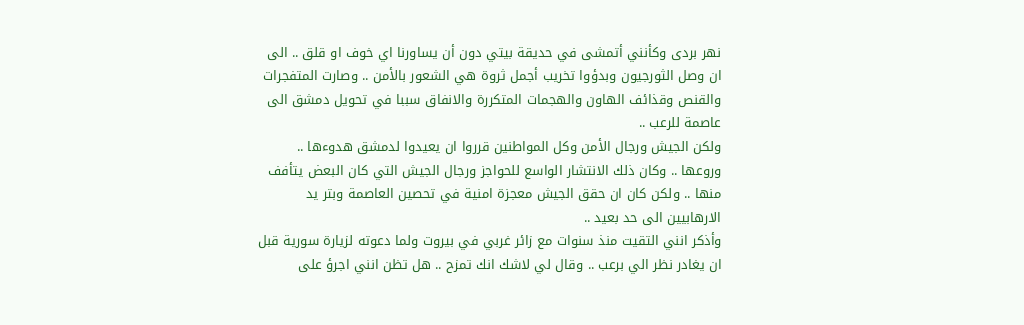نهر بردى وكأنني أتمشى في حديقة بيتي دون أن يساورنا اي خوف او قلق .. الى ان وصل الثورجيون وبدؤوا تخريب أجمل ثروة هي الشعور بالأمن .. وصارت المتفجرات والقنص وقذائف الهاون والهجمات المتكررة والانفاق سببا في تحويل دمشق الى عاصمة للرعب ..
ولكن الجيش ورجال الأمن وكل المواطنين قرروا ان يعيدوا لدمشق هدوءها .. وروعها .. وكان ذلك الانتشار الواسع للحواجز ورجال الجيش التي كان البعض يتأفف منها .. ولكن كان ان حقق الجيش معجزة امنية في تحصين العاصمة وبتر يد الارهابيين الى حد بعيد ..
وأذكر انني التقيت منذ سنوات مع زائر غربي في بيروت ولما دعوته لزيارة سورية قبل ان يغادر نظر الي برعب .. وقال لي لاشك انك تمزح .. هل تظن انني اجرؤ على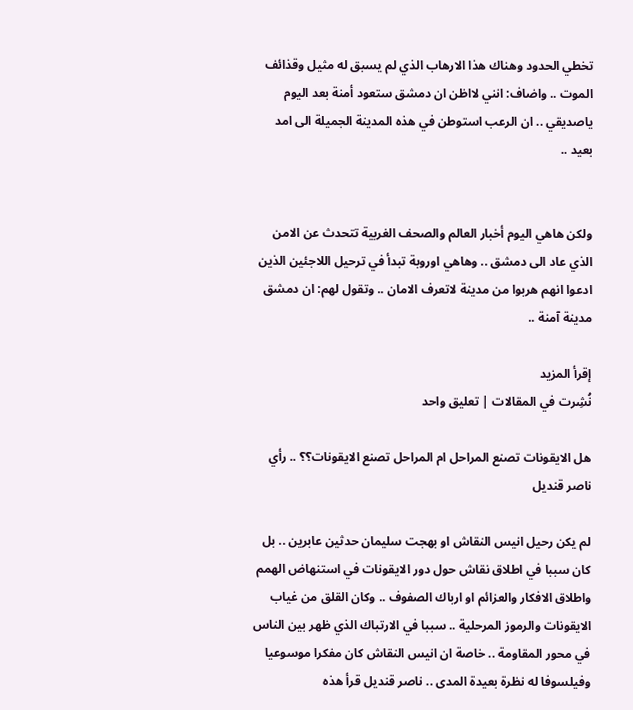تخطي الحدود وهناك هذا الارهاب الذي لم يسبق له مثيل وقذائف الموت .. واضاف: انني لااظن ان دمشق ستعود أمنة بعد اليوم ياصديقي .. ان الرعب استوطن في هذه المدينة الجميلة الى امد بعيد ..


ولكن هاهي اليوم أخبار العالم والصحف الغربية تتحدث عن الامن الذي عاد الى دمشق .. وهاهي اوروبة تبدأ في ترحيل اللاجئين الذين ادعوا انهم هربوا من مدينة لاتعرف الامان .. وتقول لهم: ان دمشق مدينة آمنة ..

إقرأ المزيد
نُشِرت في المقالات | تعليق واحد

هل الايقونات تصنع المراحل ام المراحل تصنع الايقونات؟؟ .. رأي ناصر قنديل

لم يكن رحيل انيس النقاش او بهجت سليمان حدثين عابرين .. بل كان سببا في اطلاق نقاش حول دور الايقونات في استنهاض الهمم واطلاق الافكار والعزائم او ارباك الصفوف .. وكان القلق من غياب الايقونات والرموز المرحلية .. سببا في الارتباك الذي ظهر بين الناس في محور المقاومة .. خاصة ان انيس النقاش كان مفكرا موسوعيا وفيلسوفا له نظرة بعيدة المدى .. ناصر قنديل قرأ هذه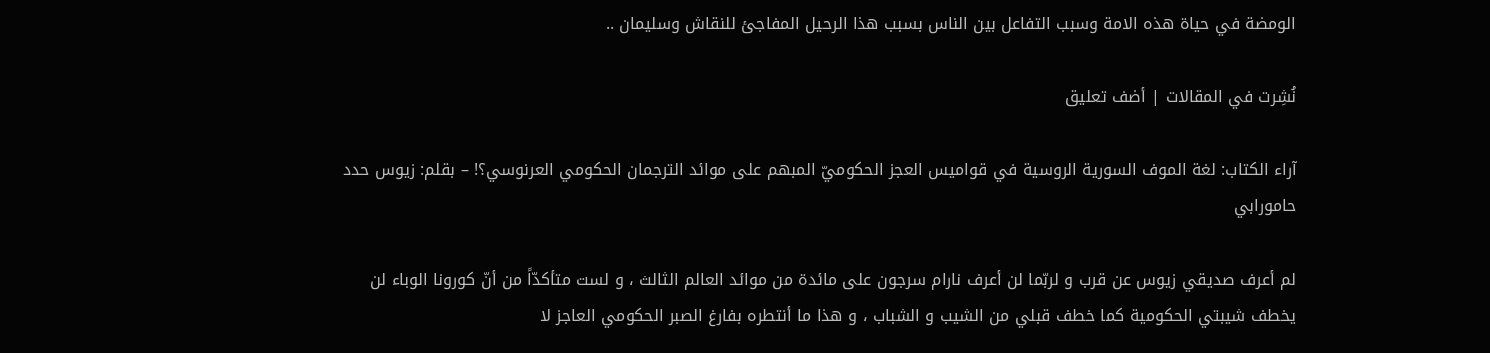الومضة في حياة هذه الامة وسبب التفاعل بين الناس بسبب هذا الرحيل المفاجئ للنقاش وسليمان ..

نُشِرت في المقالات | أضف تعليق

آراء الكتاب: لغة الموف السورية الروسية في قواميس العجز الحكوميّ المبهم على موائد الترجمان الحكومي العرنوسي؟! – بقلم: زيوس حدد حامورابي

لم أعرف صديقي زيوس عن قرب و لربّما لن أعرف نارام سرجون على مائدة من موائد العالم الثالث ، و لست متأكدّاً من أنّ كورونا الوباء لن يخطف شيبتي الحكومية كما خطف قبلي من الشيب و الشباب ، و هذا ما أنتطره بفارغ الصبر الحكومي العاجز لا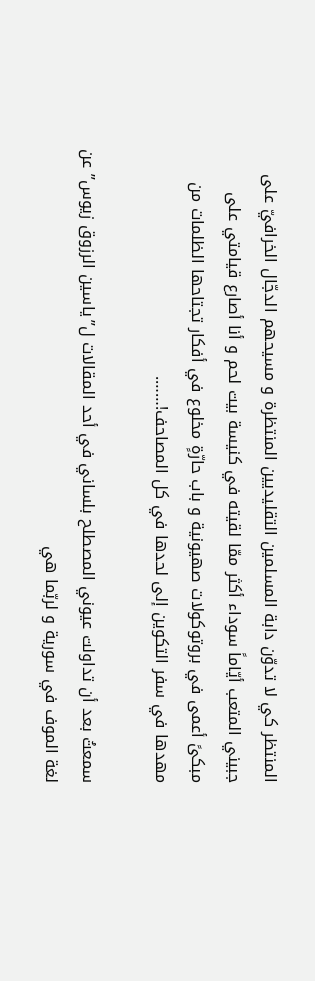المنتظر كي لا تدوّن دابة المسلمين التقليديين المنتظرة و مسيحهم الدجّال الخرافيّ على جبيني المتعب أيّاماً سوداء أكثر ممّا لقيته في كنيسة بيت لحم و أنا أصارع قيامتي على مبكىً أعمى في بروتوكولات صهيونية و باب حارّةٍ مخلوع في أفكار تجتاحها الظلمات من مهدها في سفر التكوين إلى لحدها في كل المصاحف!…….

سمعتُ بعد أن تداولت عيوني المصطلح بلساني في أحد المقالات ل”ياسين الرزوق زيوس” عن لغة الموف في سورية و لربّما هي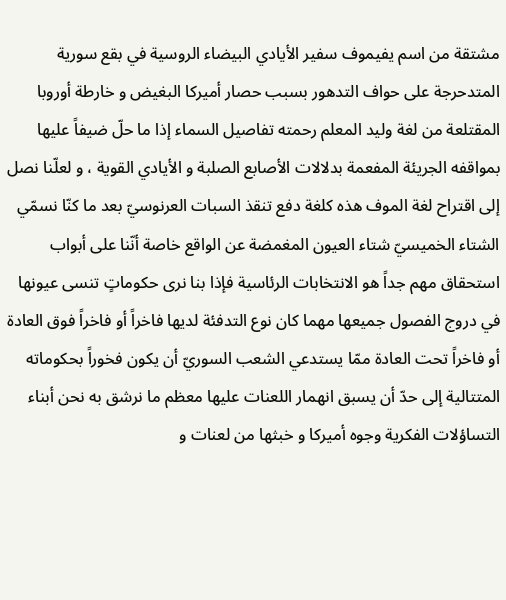مشتقة من اسم يفيموف سفير الأيادي البيضاء الروسية في بقع سورية المتدحرجة على حواف التدهور بسبب حصار أميركا البغيض و خارطة أوروبا المقتلعة من لغة وليد المعلم رحمته تفاصيل السماء إذا ما حلّ ضيفاً عليها بمواقفه الجريئة المفعمة بدلالات الأصابع الصلبة و الأيادي القوية ، و لعلّنا نصل إلى اقتراح لغة الموف هذه كلغة دفع تنقذ السبات العرنوسيّ بعد ما كنّا نسمّي الشتاء الخميسيّ شتاء العيون المغمضة عن الواقع خاصة أنّنا على أبواب استحقاق مهم جداً هو الانتخابات الرئاسية فإذا بنا نرى حكوماتٍ تنسى عيونها في دروج الفصول جميعها مهما كان نوع التدفئة لديها فاخراً أو فاخراً فوق العادة أو فاخراً تحت العادة ممّا يستدعي الشعب السوريّ أن يكون فخوراً بحكوماته المتتالية إلى حدّ أن يسبق انهمار اللعنات عليها معظم ما نرشق به نحن أبناء التساؤلات الفكرية وجوه أميركا و خبثها من لعنات و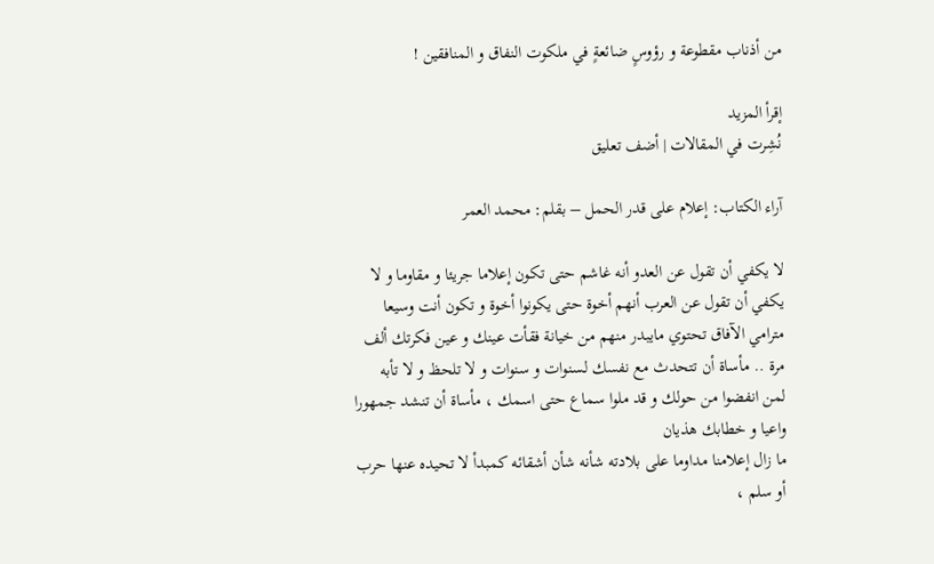من أذناب مقطوعة و رؤوسٍ ضائعةٍ في ملكوت النفاق و المنافقين !

إقرأ المزيد
نُشِرت في المقالات | أضف تعليق

آراء الكتاب: إعلام على قدر الحمل – بقلم: محمد العمر

لا يكفي أن تقول عن العدو أنه غاشم حتى تكون إعلاما جريئا و مقاوما و لا يكفي أن تقول عن العرب أنهم أخوة حتى يكونوا أخوة و تكون أنت وسيعا مترامي الآفاق تحتوي مايبدر منهم من خيانة فقأت عينك و عين فكرتك ألف مرة .. مأساة أن تتحدث مع نفسك لسنوات و سنوات و لا تلحظ و لا تأبه لمن انفضوا من حولك و قد ملوا سماع حتى اسمك ، مأساة أن تنشد جمهورا واعيا و خطابك هذيان
ما زال إعلامنا مداوما على بلادته شأنه شأن أشقائه كمبدأ لا تحيده عنها حرب أو سلم ،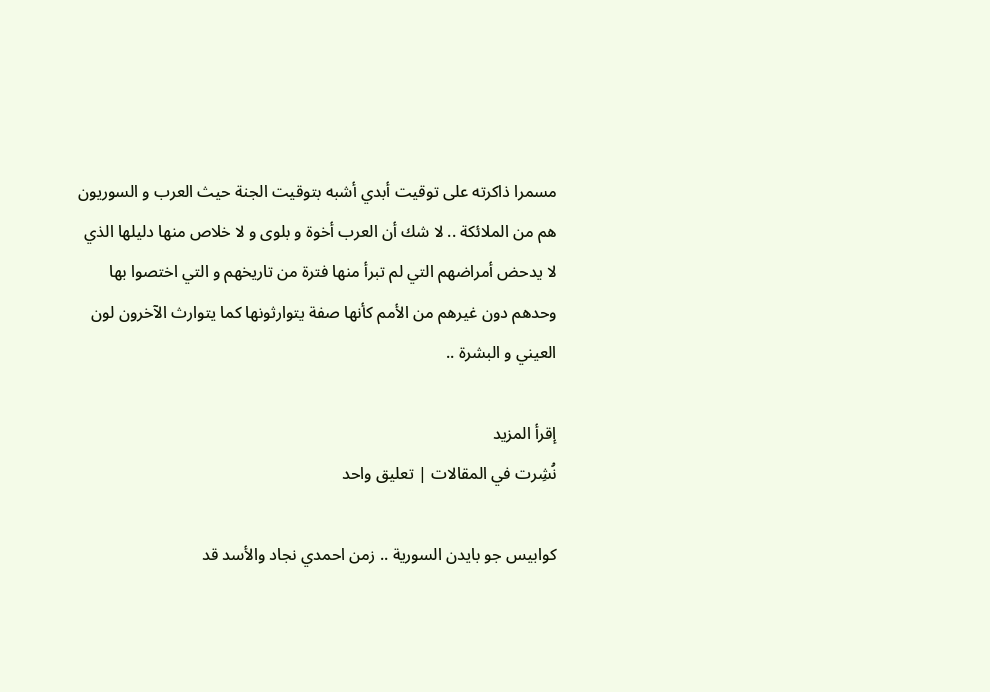مسمرا ذاكرته على توقيت أبدي أشبه بتوقيت الجنة حيث العرب و السوريون هم من الملائكة .. لا شك أن العرب أخوة و بلوى و لا خلاص منها دليلها الذي لا يدحض أمراضهم التي لم تبرأ منها فترة من تاريخهم و التي اختصوا بها وحدهم دون غيرهم من الأمم كأنها صفة يتوارثونها كما يتوارث الآخرون لون العيني و البشرة ..

إقرأ المزيد
نُشِرت في المقالات | تعليق واحد

كوابيس جو بايدن السورية .. زمن احمدي نجاد والأسد قد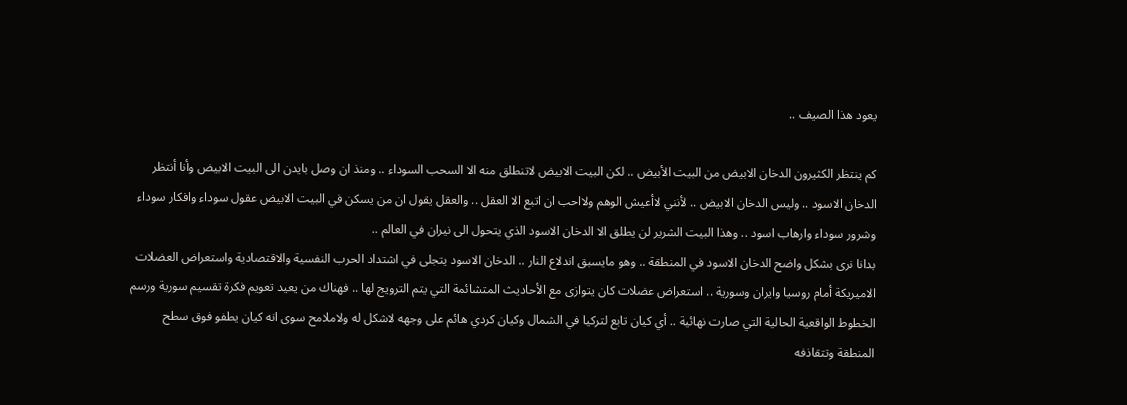يعود هذا الصيف ..

كم ينتظر الكثيرون الدخان الابيض من البيت الأبيض .. لكن البيت الابيض لاتنطلق منه الا السحب السوداء .. ومنذ ان وصل بايدن الى البيت الابيض وأنا أنتظر الدخان الاسود .. وليس الدخان الابيض .. لأنني لاأعيش الوهم ولااحب ان اتبع الا العقل .. والعقل يقول ان من يسكن في البيت الابيض عقول سوداء وافكار سوداء وشرور سوداء وارهاب اسود .. وهذا البيت الشرير لن يطلق الا الدخان الاسود الذي يتحول الى نيران في العالم ..
بدانا نرى بشكل واضح الدخان الاسود في المنطقة .. وهو مايسبق اندلاع النار .. الدخان الاسود يتجلى في اشتداد الحرب النفسية والاقتصادية واستعراض العضلات الاميريكة أمام روسيا وايران وسورية .. استعراض عضلات كان يتوازى مع الأحاديث المتشائمة التي يتم الترويج لها .. فهناك من يعيد تعويم فكرة تقسيم سورية ورسم الخطوط الواقعية الحالية التي صارت نهائية .. أي كيان تابع لتركيا في الشمال وكيان كردي هائم على وجهه لاشكل له ولاملامح سوى انه كيان يطفو فوق سطح المنطقة وتتقاذفه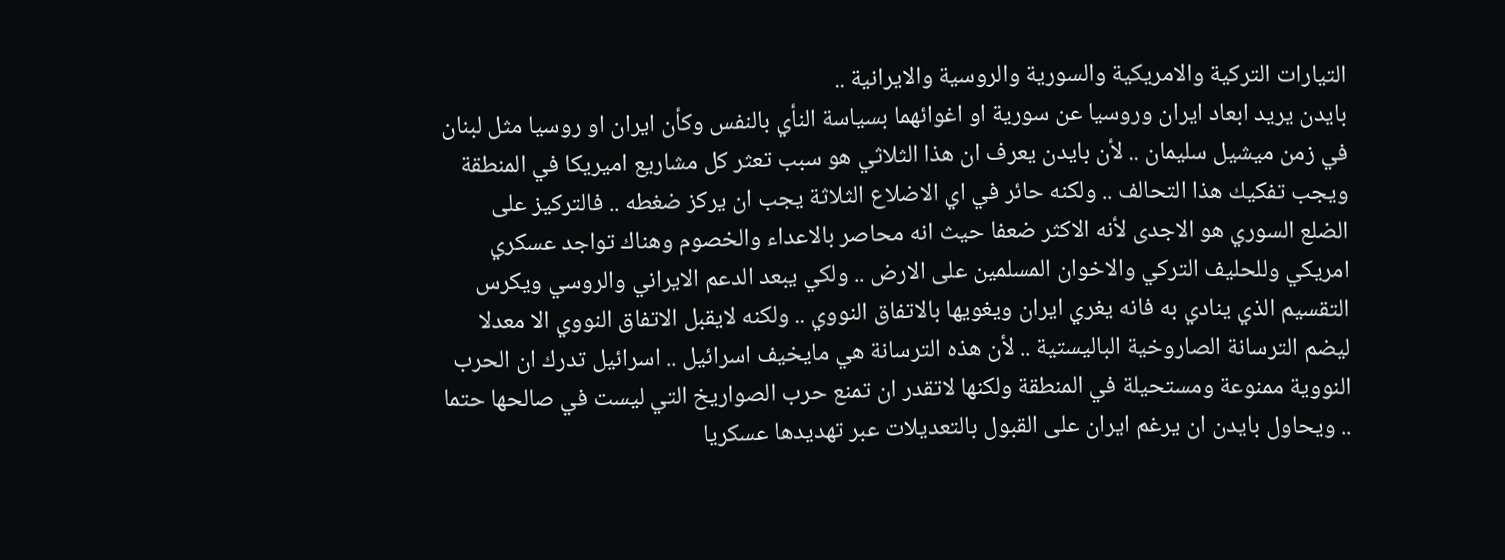التيارات التركية والامريكية والسورية والروسية والايرانية ..
بايدن يريد ابعاد ايران وروسيا عن سورية او اغوائهما بسياسة النأي بالنفس وكأن ايران او روسيا مثل لبنان في زمن ميشيل سليمان .. لأن بايدن يعرف ان هذا الثلاثي هو سبب تعثر كل مشاريع اميريكا في المنطقة ويجب تفكيك هذا التحالف .. ولكنه حائر في اي الاضلاع الثلاثة يجب ان يركز ضغطه .. فالتركيز على الضلع السوري هو الاجدى لأنه الاكثر ضعفا حيث انه محاصر بالاعداء والخصوم وهناك تواجد عسكري امريكي وللحليف التركي والاخوان المسلمين على الارض .. ولكي يبعد الدعم الايراني والروسي ويكرس التقسيم الذي ينادي به فانه يغري ايران ويغويها بالاتفاق النووي .. ولكنه لايقبل الاتفاق النووي الا معدلا ليضم الترسانة الصاروخية الباليستية .. لأن هذه الترسانة هي مايخيف اسرائيل .. اسرائيل تدرك ان الحرب النووية ممنوعة ومستحيلة في المنطقة ولكنها لاتقدر ان تمنع حرب الصواريخ التي ليست في صالحها حتما .. ويحاول بايدن ان يرغم ايران على القبول بالتعديلات عبر تهديدها عسكريا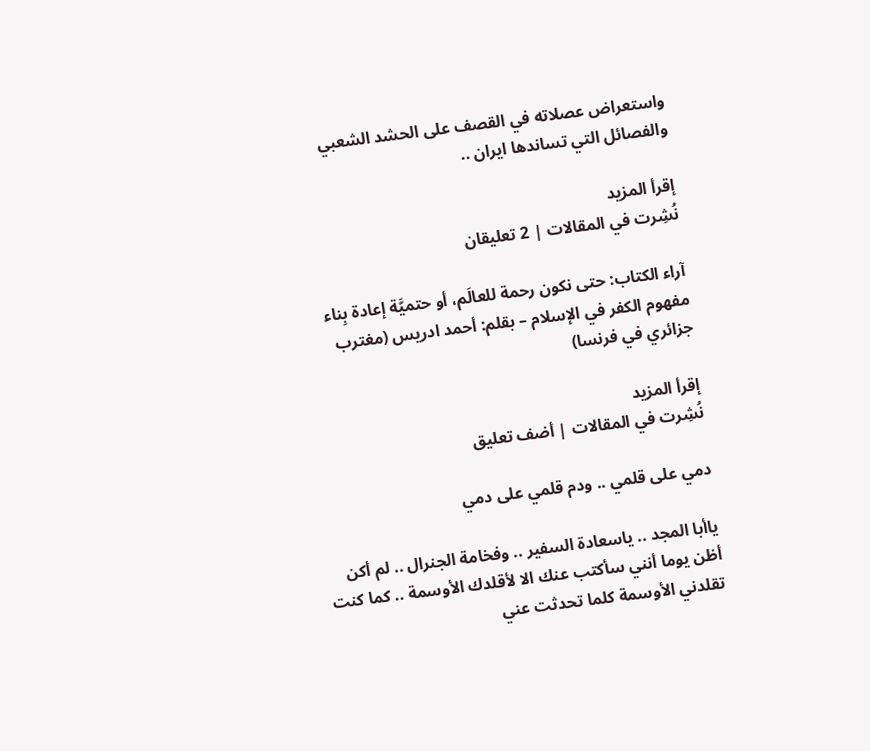واستعراض عصلاته في القصف على الحشد الشعبي والفصائل التي تساندها ايران ..

إقرأ المزيد
نُشِرت في المقالات | 2 تعليقان

آراء الكتاب: حتى نكون رحمة للعالَم، أو حتميَّة إعادة بِناء مفهوم الكفر في الإسلام – بقلم: أحمد ادريس (مغترب جزائري في فرنسا)

إقرأ المزيد
نُشِرت في المقالات | أضف تعليق

دمي على قلمي .. ودم قلمي على دمي

ياأبا المجد .. ياسعادة السفير .. وفخامة الجنرال .. لم أكن أظن يوما أنني سأكتب عنك الا لأقلدك الأوسمة .. كما كنت تقلدني الأوسمة كلما تحدثت عني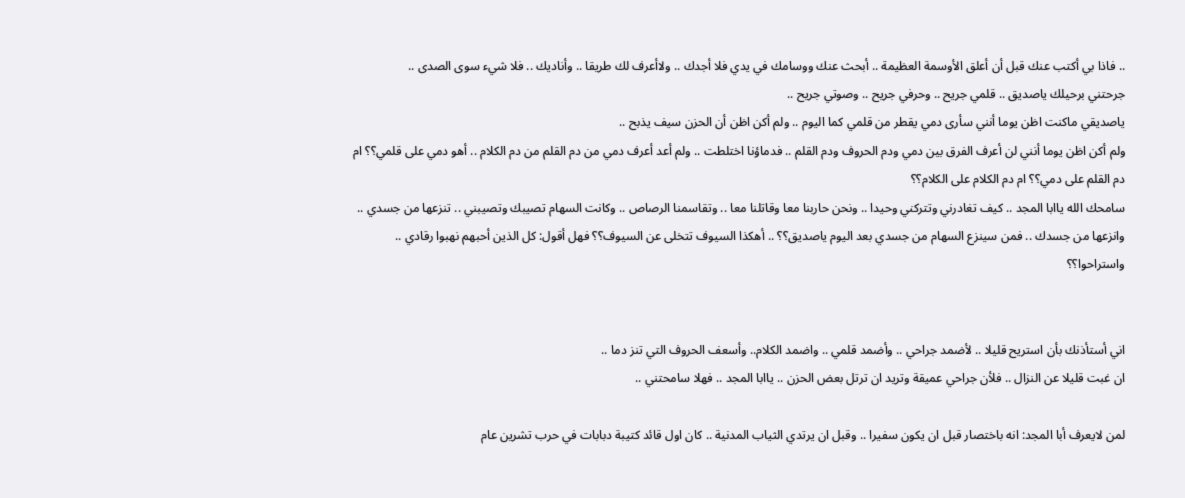.. فاذا بي أكتب عنك قبل أن أعلق الأوسمة العظيمة .. أبحث عنك ووسامك في يدي فلا أجدك .. ولاأعرف لك طريقا .. وأناديك .. فلا شيء سوى الصدى ..
جرحتني برحيلك ياصديق .. قلمي جريح .. وحرفي جريح .. وصوتي جريح ..
ياصديقي ماكنت اظن يوما أنني سأرى دمي يقطر من قلمي كما اليوم .. ولم أكن اظن أن الحزن سيف يذبح ..
ولم أكن اظن يوما أنني لن أعرف الفرق بين دمي ودم الحروف ودم القلم .. فدماؤنا اختلطت .. ولم أعد أعرف دمي من دم القلم من دم الكلام .. أهو دمي على قلمي؟؟ ام دم القلم على دمي؟؟ ام دم الكلام على الكلام؟؟
سامحك الله ياابا المجد .. كيف تغادرني وتتركني وحيدا .. ونحن حاربنا معا وقاتلنا معا .. وتقاسمنا الرصاص .. وكانت السهام تصيبك وتصيبني .. تنزعها من جسدي .. وانزعها من جسدك .. فمن سينزع السهام من جسدي بعد اليوم ياصديق؟؟ .. أهكذا السيوف تتخلى عن السيوف؟؟ فهل أقول: كل الذين أحبهم نهبوا رقادي .. واستراحوا؟؟


اني أستأذنك بأن استريح قليلا .. لأضمد جراحي .. وأضمد قلمي .. واضمد الكلام.. وأسعف الحروف التي تنز دما ..
ان غبت قليلا عن النزال .. فلأن جراحي عميقة وتريد ان ترتل بعض الحزن .. ياابا المجد .. فهلا سامحتني ..

لمن لايعرف أبا المجد: انه باختصار قبل ان يكون سفيرا .. وقبل ان يرتدي الثياب المدنية .. كان اول قائد كتيبة دبابات في حرب تشرين عام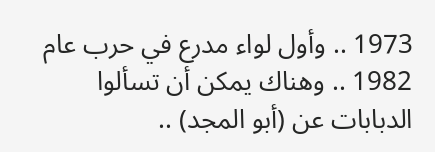1973 .. وأول لواء مدرع في حرب عام 1982 .. وهناك يمكن أن تسألوا الدبابات عن (أبو المجد) ..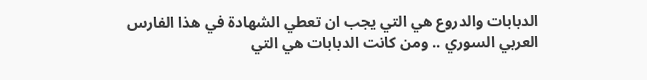الدبابات والدروع هي التي يجب ان تعطي الشهادة في هذا الفارس العربي السوري .. ومن كانت الدبابات هي التي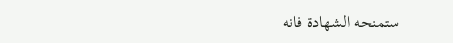ستمنحه الشهادة فانه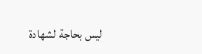ليس بحاجة لشهادة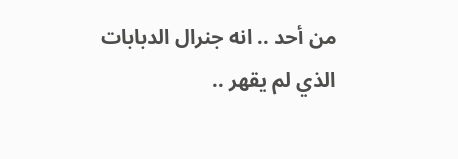من أحد .. انه جنرال الدبابات الذي لم يقهر ..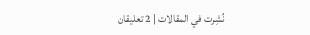نُشِرت في المقالات | 2 تعليقان